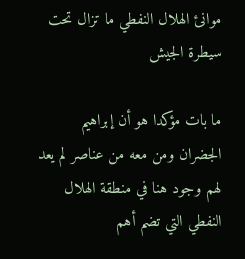موانئ الهلال النفطي ما تزال تحت سيطرة الجيش

ما بات مؤكدا هو أن إبراهيم الجضران ومن معه من عناصر لم يعد لهم وجود هنا في منطقة الهلال النفطي التي تضم أهم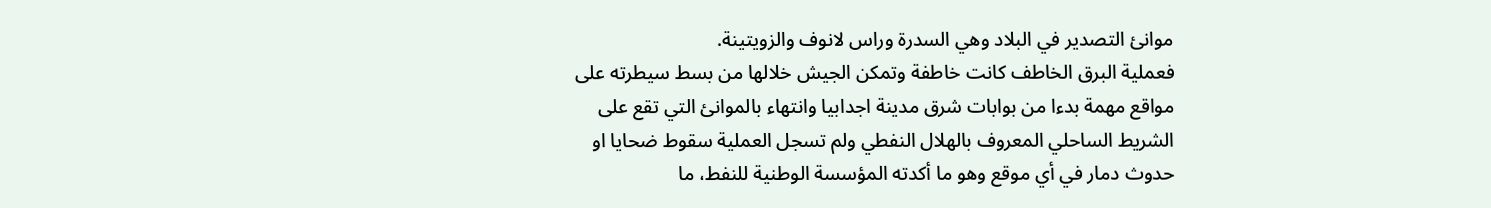موانئ التصدير في البلاد وهي السدرة وراس لانوف والزويتينة.
فعملية البرق الخاطف كانت خاطفة وتمكن الجيش خلالها من بسط سيطرته على مواقع مهمة بدءا من بوابات شرق مدينة اجدابيا وانتهاء بالموانئ التي تقع على الشريط الساحلي المعروف بالهلال النفطي ولم تسجل العملية سقوط ضحايا او حدوث دمار في أي موقع وهو ما أكدته المؤسسة الوطنية للنفط، ما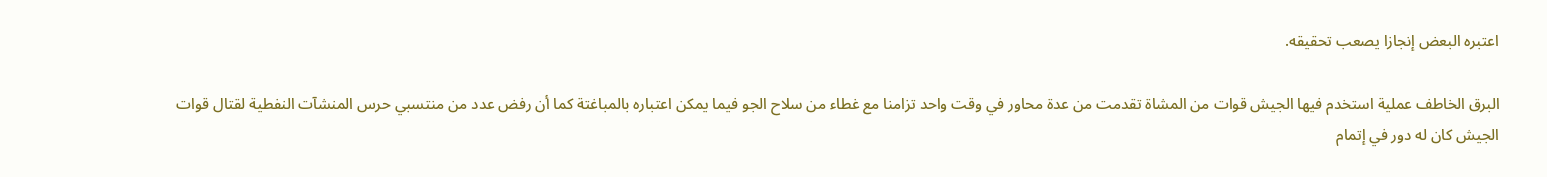اعتبره البعض إنجازا يصعب تحقيقه.

البرق الخاطف عملية استخدم فيها الجيش قوات من المشاة تقدمت من عدة محاور في وقت واحد تزامنا مع غطاء من سلاح الجو فيما يمكن اعتباره بالمباغتة كما أن رفض عدد من منتسبي حرس المنشآت النفطية لقتال قوات الجيش كان له دور في إتمام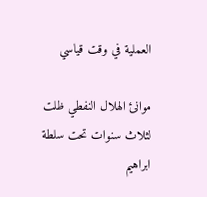العملية في وقت قياسي

موانئ الهلال النفطي ظلت لثلاث سنوات تحت سلطة ابراهيم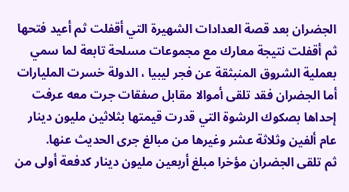الجضران بعد قصة العدادات الشهيرة التي أقفلت ثم أعيد فتحها ثم أقفلت نتيجة معارك مع مجموعات مسلحة تابعة لما سمي بعملية الشروق المنبثقة عن فجر ليبيا ، الدولة خسرت المليارات أما الجضران فقد تلقى أموالا مقابل صفقات جرت معه عرفت إحداها بصكوك الرشوة التي قدرت قيمتها بثلاثين مليون دينار عام ألفين وثلاثة عشر وغيرها من مبالغ جرى الحديث عنها.
ثم تلقى الجضران مؤخرا مبلغ أربعين مليون دينار كدفعة أولى من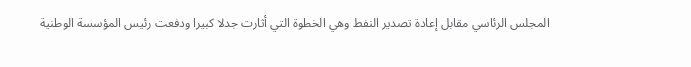المجلس الرئاسي مقابل إعادة تصدير النفط وهي الخطوة التي أثارت جدلا كبيرا ودفعت رئيس المؤسسة الوطنية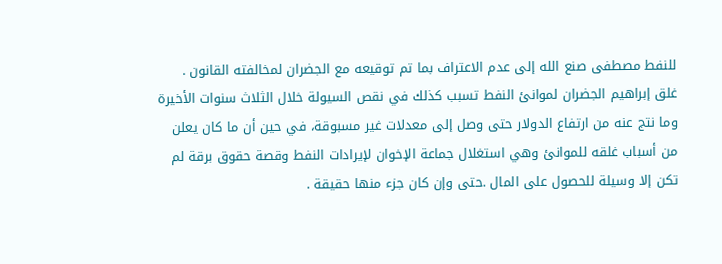للنفط مصطفى صنع الله إلى عدم الاعتراف بما تم توقيعه مع الجضران لمخالفته القانون .
غلق إبراهيم الجضران لموانئ النفط تسبب كذلك في نقص السيولة خلال الثلاث سنوات الأخيرة وما نتج عنه من ارتفاع الدولار حتى وصل إلى معدلات غير مسبوقة، في حين أن ما كان يعلن من أسباب غلقه للموانئ وهي استغلال جماعة الإخوان لإيرادات النفط وقصة حقوق برقة لم تكن إلا وسيلة للحصول على المال .حتى وإن كان جزء منها حقيقة .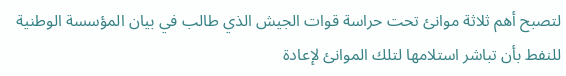لتصبح أهم ثلاثة موانئ تحت حراسة قوات الجيش الذي طالب في بيان المؤسسة الوطنية للنفط بأن تباشر استلامها لتلك الموانئ لإعادة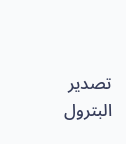تصدير البترول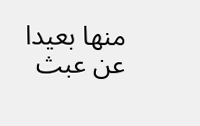منها بعيدا عن عبث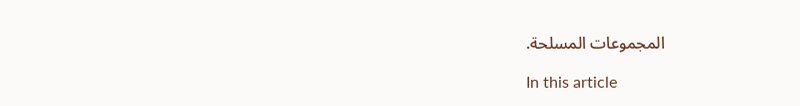المجموعات المسلحة.

In this article